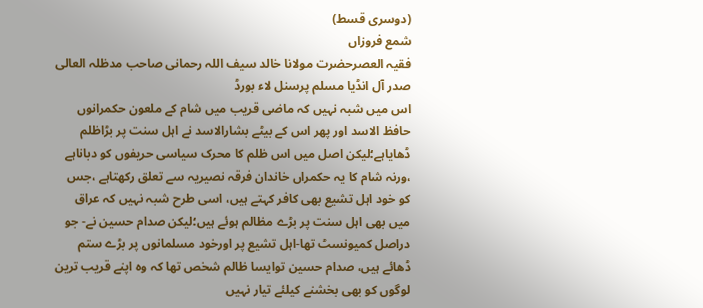(دوسری قسط)
شمع فروزاں
فقیہ العصرحضرت مولانا خالد سیف اللہ رحمانی صاحب مدظلہ العالی
صدر آل انڈیا مسلم پرسنل لاء بورڈ
اس میں شبہ نہیں کہ ماضی قریب میں شام کے ملعون حکمرانوں حافظ الاسد اور پھر اس کے بیٹے بشارالاسد نے اہل سنت پر بڑاظلم ڈھایاہے؛لیکن اصل میں اس ظلم کا محرک سیاسی حریفوں کو دباناہے ،ورنہ شام کا یہ حکمراں خاندان فرقہ نصیریہ سے تعلق رکھتاہے ،جس کو خود اہل تشیع بھی کافر کہتے ہیں، اسی طرح شبہ نہیں کہ عراق میں بھی اہل سنت پر بڑے مظالم ہوئے ہیں؛لیکن صدام حسین نے- جو دراصل کمیونسٹ تھا-اہل تشیع پر اورخود مسلمانوں پر بڑے ستم ڈھائے ہیں، صدام حسین توایسا ظالم شخص تھا کہ وہ اپنے قریب ترین لوگوں کو بھی بخشنے کیلئے تیار نہیں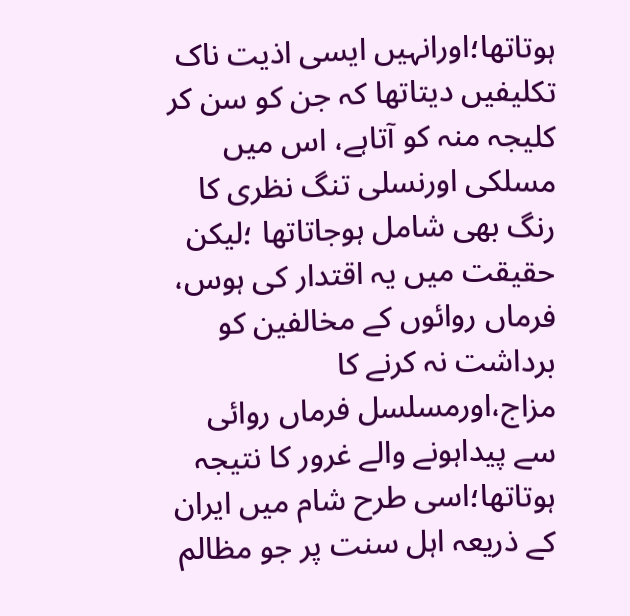ہوتاتھا؛اورانہیں ایسی اذیت ناک تکلیفیں دیتاتھا کہ جن کو سن کر کلیجہ منہ کو آتاہے، اس میں مسلکی اورنسلی تنگ نظری کا رنگ بھی شامل ہوجاتاتھا ؛لیکن حقیقت میں یہ اقتدار کی ہوس، فرماں روائوں کے مخالفین کو برداشت نہ کرنے کا مزاج،اورمسلسل فرماں روائی سے پیداہونے والے غرور کا نتیجہ ہوتاتھا؛اسی طرح شام میں ایران کے ذریعہ اہل سنت پر جو مظالم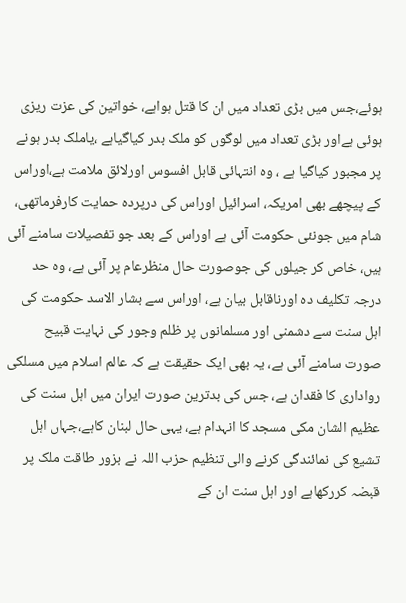ہوئے،جس میں بڑی تعداد میں ان کا قتل ہواہے، خواتین کی عزت ریزی ہوئی ہےاور بڑی تعداد میں لوگوں کو ملک بدر کیاگیاہے ،یاملک بدر ہونے پر مجبور کیاگیا ہے ، وہ انتہائی قابل افسوس اورلائق ملامت ہے،اوراس کے پیچھے بھی امریکہ، اسرائیل اوراس کی درپردہ حمایت کارفرماتھی، شام میں جونئی حکومت آئی ہے اوراس کے بعد جو تفصیلات سامنے آئی ہیں، خاص کر جیلوں کی جوصورت حال منظرعام پر آئی ہے، وہ حد درجہ تکلیف دہ اورناقابل بیان ہے، اوراس سے بشار الاسد حکومت کی اہل سنت سے دشمنی اور مسلمانوں پر ظلم وجور کی نہایت قبیح صورت سامنے آئی ہے، یہ بھی ایک حقیقت ہے کہ عالم اسلام میں مسلکی رواداری کا فقدان ہے، جس کی بدترین صورت ایران میں اہل سنت کی عظیم الشان مکی مسجد کا انہدام ہے، یہی حال لبنان کاہے،جہاں اہل تشیع کی نمائندگی کرنے والی تنظیم حزب اللہ نے بزور طاقت ملک پر قبضہ کررکھاہے اور اہل سنت ان کے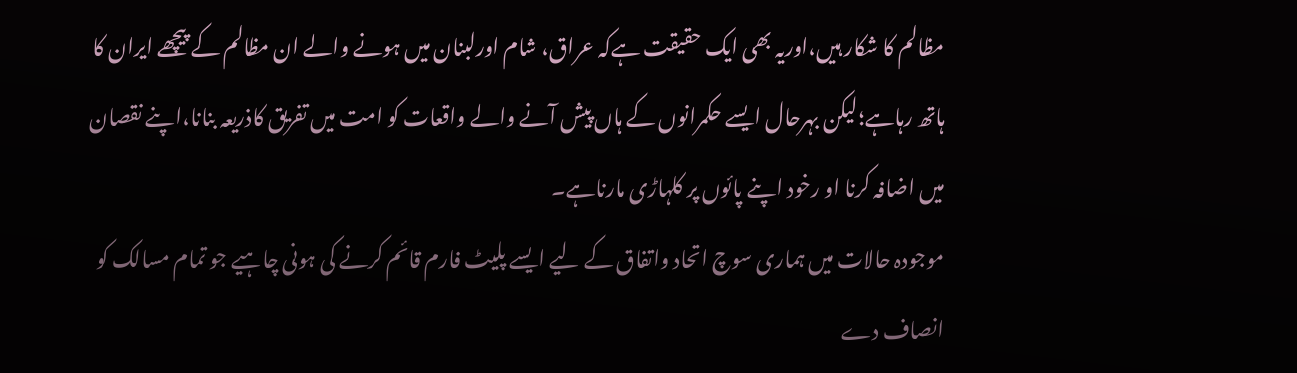مظالم کا شکار ہیں،اوریہ بھی ایک حقیقت ہےکہ عراق، شام اورلبنان میں ہونے والے ان مظالم کے پیچھے ایران کا ہاتھ رہاہے؛لیکن بہرحال ایسے حکمرانوں کے ہاں پیش آنے والے واقعات کو امت میں تفریق کاذریعہ بنانا،اپنے نقصان میں اضافہ کرنا او رخود اپنے پائوں پر کلہاڑی مارناہے۔
موجودہ حالات میں ہماری سوچ اتحاد واتفاق کے لیے ایسے پلیٹ فارم قائم کرنے کی ہونی چاہیے جو تمام مسالک کو انصاف دے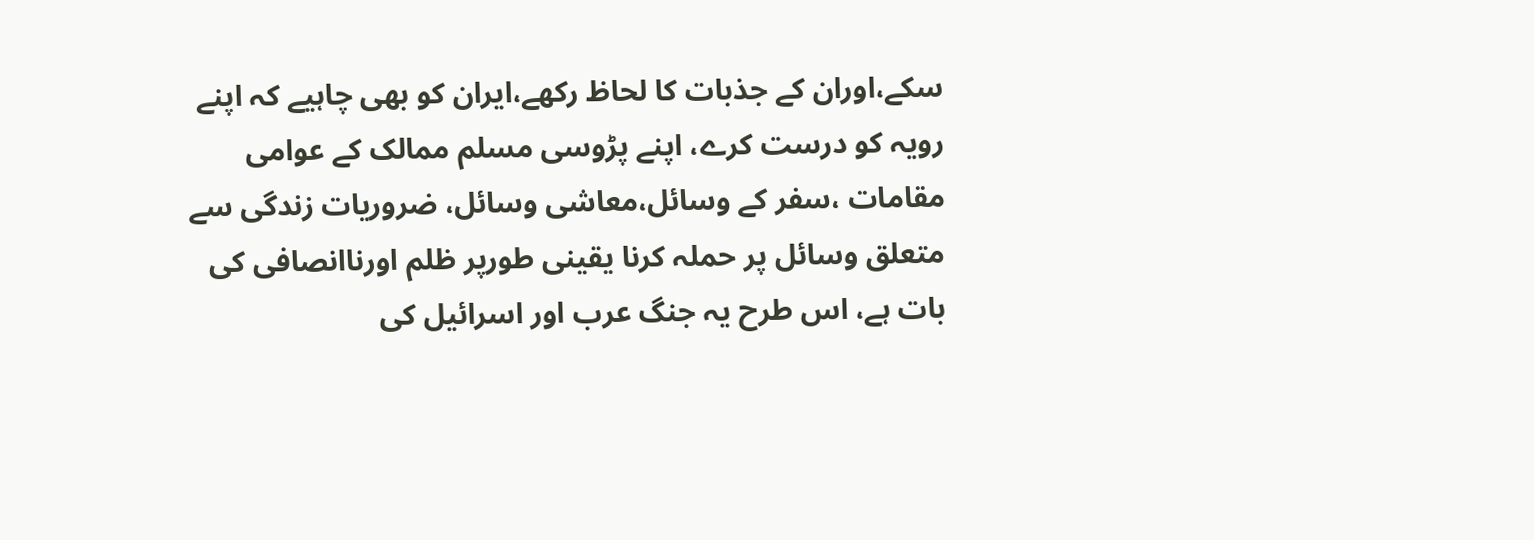سکے،اوران کے جذبات کا لحاظ رکھے،ایران کو بھی چاہیے کہ اپنے رویہ کو درست کرے، اپنے پڑوسی مسلم ممالک کے عوامی مقامات ،سفر کے وسائل،معاشی وسائل، ضروریات زندگی سے متعلق وسائل پر حملہ کرنا یقینی طورپر ظلم اورناانصافی کی بات ہے، اس طرح یہ جنگ عرب اور اسرائیل کی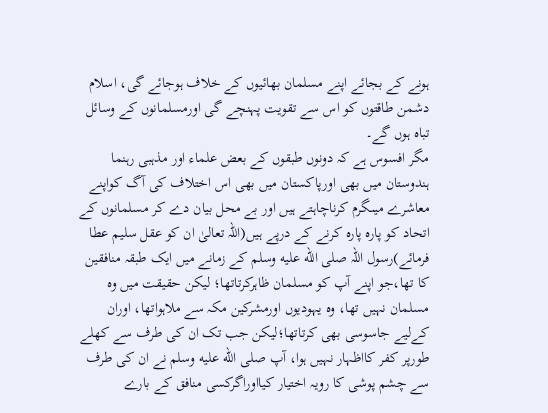ہونے کے بجائے اپنے مسلمان بھائیوں کے خلاف ہوجائے گی، اسلام دشمن طاقتوں کو اس سے تقویت پہنچے گی اورمسلمانوں کے وسائل تباہ ہوں گے۔
مگر افسوس ہے کہ دونوں طبقوں کے بعض علماء اور مذہبی رہنما ہندوستان میں بھی اورپاکستان میں بھی اس اختلاف کی آگ کواپنے معاشرے میںگرم کرناچاہتے ہیں اور بے محل بیان دے کر مسلمانوں کے اتحاد کو پارہ پارہ کرنے کے درپے ہیں(اللہ تعالیٰ ان کو عقل سلیم عطا فرمائے)رسول اللہ صلى الله عليه وسلم کے زمانے میں ایک طبقہ منافقین کا تھا،جو اپنے آپ کو مسلمان ظاہرکرتاتھا؛ لیکن حقیقت میں وہ مسلمان نہیں تھا، وہ یہودیوں اورمشرکین مکہ سے ملاہواتھا، اوران کےلیے جاسوسی بھی کرتاتھا؛لیکن جب تک ان کی طرف سے کھلے طورپر کفر کااظہار نہیں ہوا، آپ صلى الله عليه وسلم نے ان کی طرف سے چشم پوشی کا رویہ اختیار کیااوراگرکسی منافق کے بارے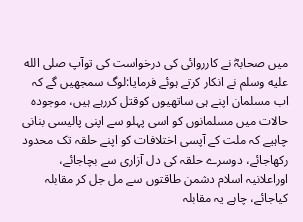میں صحابہؓ نے کارروائی کی درخواست کی توآپ صلى الله عليه وسلم نے انکار کرتے ہوئے فرمایا:لوگ سمجھیں گے کہ اب مسلمان اپنے ہی ساتھیوں کوقتل کررہے ہیں، موجودہ حالات میں مسلمانوں کو اسی پہلو سے اپنی پالیسی بنانی چاہیے کہ ملت کے آپسی اختلافات کو اپنے حلقہ تک محدود رکھاجائے، دوسرے حلقہ کی دل آزاری سے بچاجائے، اوراعلانیہ اسلام دشمن طاقتوں سے مل جل کر مقابلہ کیاجائے، چاہے یہ مقابلہ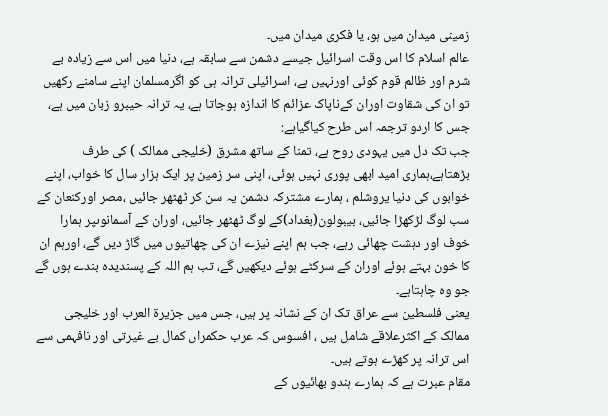زمینی میدان میں ہو، یا فکری میدان میں۔
عالم اسلام کا اس وقت اسرائیل جیسے دشمن سے سابقہ ہے، دنیا میں اس سے زیادہ بے شرم اور ظالم قوم کوئی اورنہیں ہے، اسرائیلی ترانہ ہی کو اگرمسلمان اپنے سامنے رکھیں تو ان کی شقاوت اوران کےناپاک عزائم کا اندازہ ہوجاتا ہے، یہ ترانہ حیبرو زبان میں ہے، جس کا اردو ترجمہ اس طرح کیاگیاہے:
جب تک دل میں یہودی روح ہے، تمنا کے ساتھ مشرق (خلیجی ممالک ) کی طرف بڑھتاہے،ہماری امید ابھی پوری نہیں ہوئی، اپنی سر زمین پر ایک ہزار سال کا خواب، اپنے خوابوں کی دنیا یروشلم ، ہمارے مشترکہ دشمن یہ سن کر ٹھٹھر جائیں ،مصر اورکنعان کے سب لوگ لڑکھڑا جائیں، بیبولون(بغداد)کے لوگ ٹھٹھر جائیں، اوران کے آسمانوںپر ہمارا خوف اور دہشت چھائی رہے، جب ہم اپنے نیزے ان کی چھاتیوں میں گاڑ دیں گے، اورہم ان کا خون بہتے ہوئے اوران کے سرکٹے ہوئے دیکھیں گے، تب ہم اللہ کے پسندیدہ بندے ہوں گے جو وہ چاہتاہے۔
یعنی فلسطین سے عراق تک ان کے نشانہ پر ہیں، جس میں جزیرۃ العرب اور خلیجی ممالک کے اکثرعلاقے شامل ہیں ، افسوس کہ عرب حکمراں کمال بے غیرتی اور نافہمی سے اس ترانہ پر کھڑے ہوتے ہیں۔
مقام عبرت ہے کہ ہمارے ہندو بھائیوں کے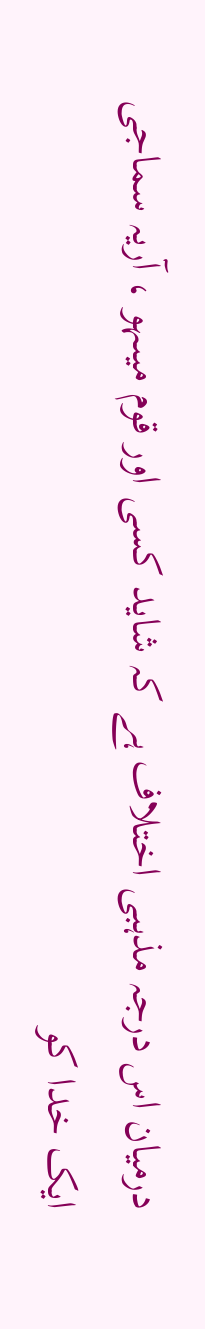درمیان اس درجہ مذہبی اختلاف ہے کہ شاید کسی اور قوم میںہو ، آریہ سماجی ایک خدا کو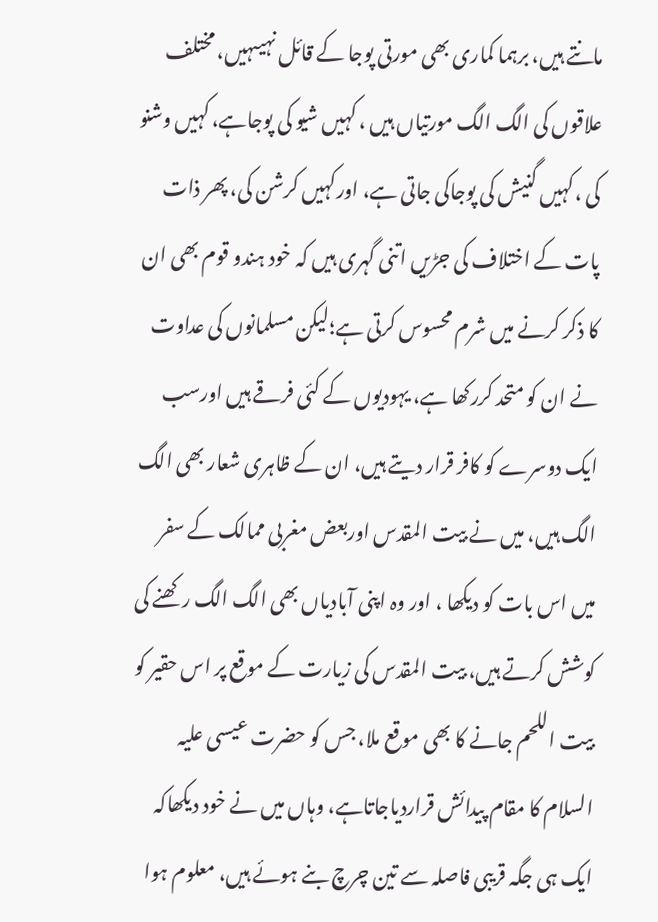مانتے ہیں، برہما کماری بھی مورتی پوجا کے قائل نہیںہیں، مختلف علاقوں کی الگ الگ مورتیاں ہیں ، کہیں شیو کی پوجاہے، کہیں وشنو کی ،کہیں گنیش کی پوجاکی جاتی ہے، اورکہیں کرشن کی، پھر ذات پات کے اختلاف کی جڑیں اتنی گہری ہیں کہ خود ہندو قوم بھی ان کا ذکر کرنے میں شرم محسوس کرتی ہے؛لیکن مسلمانوں کی عداوت نے ان کو متحد کررکھا ہے، یہودیوں کے کئی فرقے ہیں اورسب ایک دوسرے کو کافر قرار دیتے ہیں، ان کے ظاہری شعار بھی الگ الگ ہیں، میں نے بیت المقدس اوربعض مغربی ممالک کے سفر میں اس بات کو دیکھا ، اور وہ اپنی آبادیاں بھی الگ الگ رکھنے کی کوشش کرتے ہیں، بیت المقدس کی زیارت کے موقع پر اس حقیر کو بیت اللحم جانے کا بھی موقع ملا، جس کو حضرت عیسی علیہ السلام کا مقام پیدائش قراردیاجاتاہے، وہاں میں نے خود دیکھاکہ ایک ہی جگہ قریبی فاصلہ سے تین چرچ بنے ہوئے ہیں، معلوم ہوا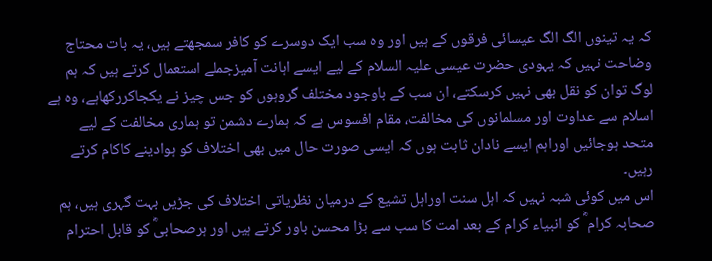کہ یہ تینوں الگ الگ عیسائی فرقوں کے ہیں اور وہ سب ایک دوسرے کو کافر سمجھتے ہیں، یہ بات محتاج وضاحت نہیں کہ یہودی حضرت عیسی علیہ السلام کے لیے ایسے اہانت آمیزجملے استعمال کرتے ہیں کہ ہم لوگ توان کو نقل بھی نہیں کرسکتے، ان سب کے باوجود مختلف گروہوں کو جس چیز نے یکجاکررکھاہے، وہ ہے اسلام سے عداوت اور مسلمانوں کی مخالفت، مقام افسوس ہے کہ ہمارے دشمن تو ہماری مخالفت کے لیے متحد ہوجائیں اوراہم ایسے نادان ثابت ہوں کہ ایسی صورت حال میں بھی اختلاف کو ہوادینے کاکام کرتے رہیں۔
اس میں کوئی شبہ نہیں کہ اہل سنت اوراہل تشیع کے درمیان نظریاتی اختلاف کی جڑیں بہت گہری ہیں، ہم صحابہ کرام ؓ کو انبیاء کرام کے بعد امت کا سب سے بڑا محسن باور کرتے ہیں اور ہرصحابیؓ کو قابل احترام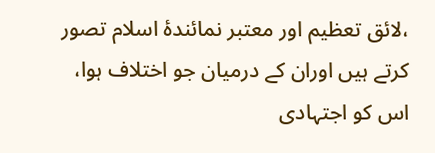،لائق تعظیم اور معتبر نمائندۂ اسلام تصور کرتے ہیں اوران کے درمیان جو اختلاف ہوا، اس کو اجتہادی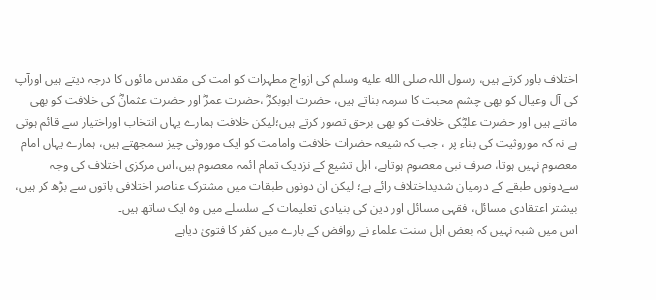اختلاف باور کرتے ہیں، رسول اللہ صلى الله عليه وسلم کی ازواج مطہرات کو امت کی مقدس مائوں کا درجہ دیتے ہیں اورآپ کی آل وعیال کو بھی چشم محبت کا سرمہ بناتے ہیں، حضرت ابوبکرؓ ،حضرت عمرؓ اور حضرت عثمانؓ کی خلافت کو بھی مانتے ہیں اور حضرت علیؓکی خلافت کو بھی برحق تصور کرتے ہیں؛لیکن خلافت ہمارے یہاں انتخاب اوراختیار سے قائم ہوتی ہے نہ کہ موروثیت کی بناء پر ، جب کہ شیعہ حضرات خلافت وامامت کو ایک موروثی چیز سمجھتے ہیں، ہمارے یہاں امام معصوم نہیں ہوتا، صرف نبی معصوم ہوتاہے، اہل تشیع کے نزدیک تمام ائمہ معصوم ہیں،اس مرکزی اختلاف کی وجہ سےدونوں طبقے کے درمیان شدیداختلاف رائے ہے؛ لیکن ان دونوں طبقات میں مشترک عناصر اختلافی باتوں سے بڑھ کر ہیں، بیشتر اعتقادی مسائل، فقہی مسائل اور دین کی بنیادی تعلیمات کے سلسلے میں وہ ایک ساتھ ہیں۔
اس میں شبہ نہیں کہ بعض اہل سنت علماء نے روافض کے بارے میں کفر کا فتویٰ دیاہے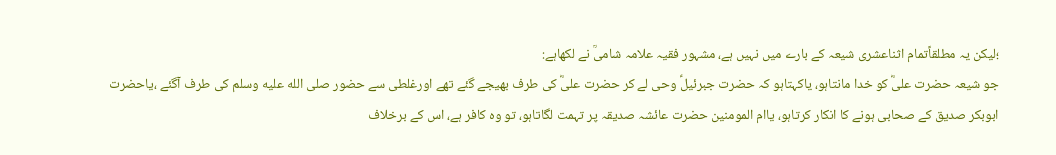؛لیکن یہ مطلقاًتمام اثناعشری شیعہ کے بارے میں نہیں ہے، مشہور فقیہ علامہ شامیؒ نے لکھاہے:
جو شیعہ حضرت علیؓ کو خدا مانتاہو، یاکہتاہو کہ حضرت جبرئیلؑ وحی لے کر حضرت علیؓ کی طرف بھیجے گئے تھے اورغلطی سے حضور صلى الله عليه وسلم کی طرف آگئے ،یاحضرت ابوبکر صدیق کے صحابی ہونے کا انکار کرتاہو، یاام المومنین حضرت عائشہ صدیقہ پر تہمت لگاتاہو، تو وہ کافر ہے، اس کے برخلاف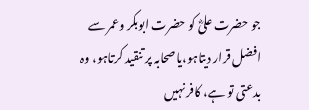جو حضرت علیؓ کو حضرت ابوبکر وعمر سے افضل قرار دیتاہو،یاصحابہ پر تنقید کرتاہو، وہ بدعتی تو ہے، کافر نہیں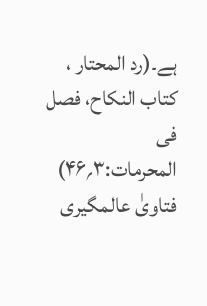ہے۔(رد المحتار ، کتاب النکاح، فصل فی المحرمات:۳؍۴۶)
فتاویٰ عالمگیری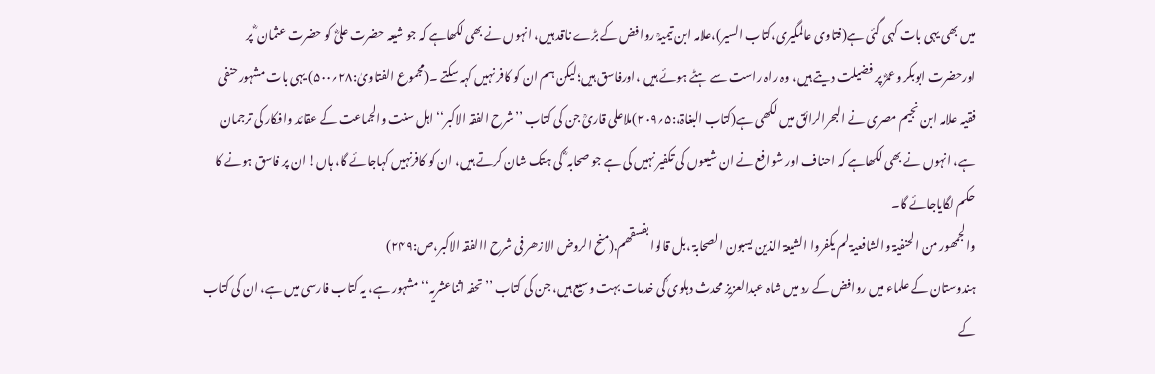میں بھی یہی بات کہی گئی ہے(فتاوی عالمگیری،کتاب السیر)،علامہ ابن تیمیہؒ روافض کے بڑے ناقد ہیں، انہوں نے بھی لکھاہے کہ جو شیعہ حضرت علیؓ کو حضرت عثمان ؓ پر اورحضرت ابوبکر وعمرؓ پر فضیلت دیتے ہیں، وہ راہ راست سے ہٹے ہوئے ہیں ،اورفاسق ہیں؛لیکن ہم ان کو کافر نہیں کہہ سکتے ۔(مجموع الفتاویٰ:۲۸؍۵۰۰) یہی بات مشہور حنفی فقیہ علامہ ابن نجیم مصری نے البحرالرائق میں لکھی ہے(کتاب البغاۃ،:۵؍۲۰۹)ملاعلی قاریؒ جن کی کتاب ’’شرح الفقہ الاکبر‘‘ اہل سنت والجماعت کے عقائد وافکار کی ترجمان ہے، انہوں نے بھی لکھاہے کہ احناف اور شوافع نے ان شیعوں کی تکفیر نہیں کی ہے جو صحابہ ؓ کی ہتک شان کرتے ہیں، ان کو کافرنہیں کہاجائے گا، ہاں! ان پر فاسق ہونے کا حکم لگایاجائے گا۔
والجمھور من الحنفیۃ والشافعیۃ لم یکفروا الشیعۃ الذین یسبون الصحابۃ ،بل قالوا بفسقھم.(منح الروض الازھر فی شرح االفقہ الاکبر،ص:۲۴۹)
ہندوستان کے علماء میں روافض کے رد میں شاہ عبدالعزیز محدث دہلوی ؒکی خدمات بہت وسیع ہیں، جن کی کتاب ’’تحفہ اثناعشریہ‘‘مشہور ہے، یہ کتاب فارسی میں ہے، ان کی کتاب کے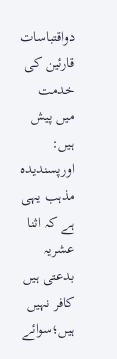دواقتباسات قارئین کی خدمت میں پیش ہیں:
اورپسندیدہ مذہب یہی ہے کہ اثنا عشریہ بدعتی ہیں کافر نہیں ہیں؛سوائے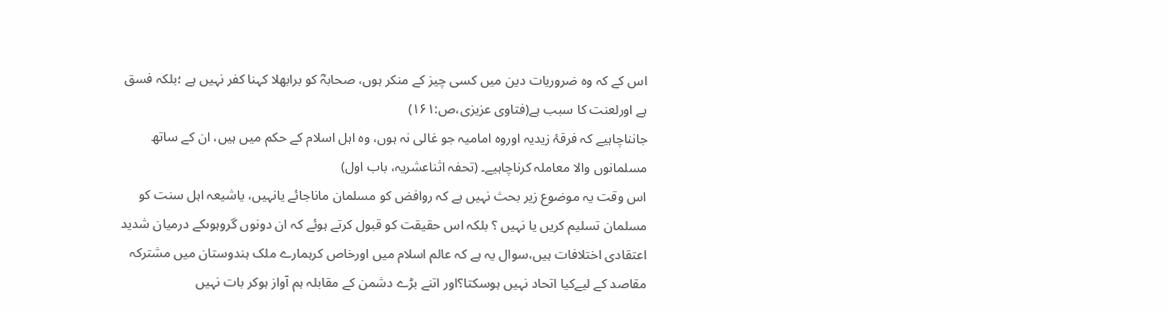اس کے کہ وہ ضروریات دین میں کسی چیز کے منکر ہوں، صحابہؓ کو برابھلا کہنا کفر نہیں ہے ؛بلکہ فسق ہے اورلعنت کا سبب ہے(فتاوی عزیزی،ص:۱۶۱)
جانناچاہیے کہ فرقۂ زیدیہ اوروہ امامیہ جو غالی نہ ہوں، وہ اہل اسلام کے حکم میں ہیں، ان کے ساتھ مسلمانوں والا معاملہ کرناچاہیے۔ (تحفہ اثناعشریہ، باب اول)
اس وقت یہ موضوع زیر بحث نہیں ہے کہ روافض کو مسلمان ماناجائے یانہیں، یاشیعہ اہل سنت کو مسلمان تسلیم کریں یا نہیں ؟ بلکہ اس حقیقت کو قبول کرتے ہوئے کہ ان دونوں گروہوںکے درمیان شدید اعتقادی اختلافات ہیں،سوال یہ ہے کہ عالم اسلام میں اورخاص کرہمارے ملک ہندوستان میں مشترکہ مقاصد کے لیےکیا اتحاد نہیں ہوسکتا؟اور اتنے بڑے دشمن کے مقابلہ ہم آواز ہوکر بات نہیں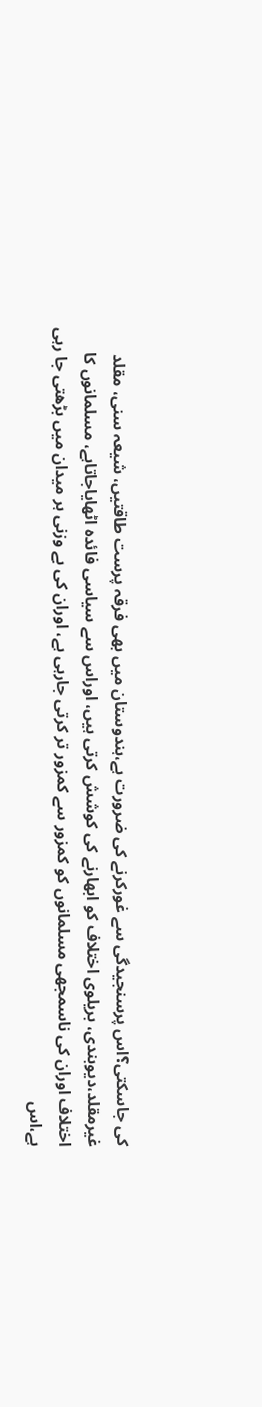کی جاسکتی؟اس پرسنجیدگی سے غورکرنے کی ضرورت ہے،ہندوستان میں بھی فرقہ پرست طاقتیں، شیعہ سنی، مقلد غیرمقلد،دیوبندی، بریلوی اختلاف کو ابھارنے کی کوشش کرتی ہیں، اوراس سے سیاسی فائدہ اٹھایاجاتاہے، مسلمانوں کا اختلاف اوران کی ناسمجھی مسلمانوں کو کمزور سے کمزور تر کرتی جارہی ہے، اوران کی بے وزنی ہر میدان میں بڑھتی جا رہی ہے،اس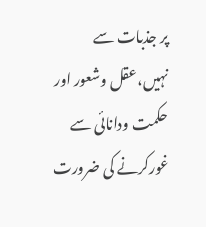پر جذبات سے نہیں،عقل وشعور اور حکمت ودانائی سے غورکرنے کی ضرورت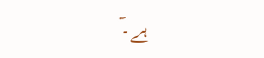ہے۔ٓ